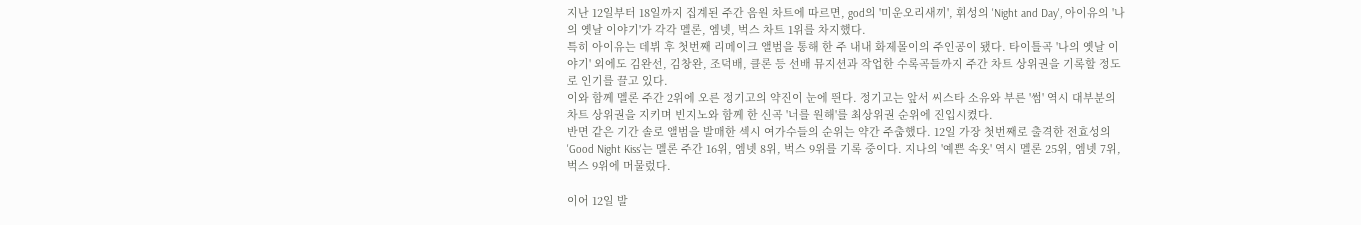지난 12일부터 18일까지 집계된 주간 음원 차트에 따르면, god의 '미운오리새끼', 휘성의 'Night and Day', 아이유의 '나의 옛날 이야기'가 각각 멜론, 엠넷, 벅스 차트 1위를 차지했다.
특히 아이유는 데뷔 후 첫번째 리메이크 앨범을 통해 한 주 내내 화제몰이의 주인공이 됐다. 타이틀곡 '나의 옛날 이야기' 외에도 김완선, 김창완, 조덕배, 클론 등 선배 뮤지션과 작업한 수록곡들까지 주간 차트 상위권을 기록할 정도로 인기를 끌고 있다.
이와 함께 멜론 주간 2위에 오른 정기고의 약진이 눈에 띈다. 정기고는 앞서 씨스타 소유와 부른 '썸' 역시 대부분의 차트 상위권을 지키며 빈지노와 함께 한 신곡 '너를 원해'를 최상위권 순위에 진입시켰다.
반면 같은 기간 솔로 앨범을 발매한 섹시 여가수들의 순위는 약간 주춤했다. 12일 가장 첫번째로 출격한 전효성의 'Good Night Kiss'는 멜론 주간 16위, 엠넷 8위, 벅스 9위를 기록 중이다. 지나의 '예쁜 속옷' 역시 멜론 25위, 엠넷 7위, 벅스 9위에 머물렀다.

이어 12일 발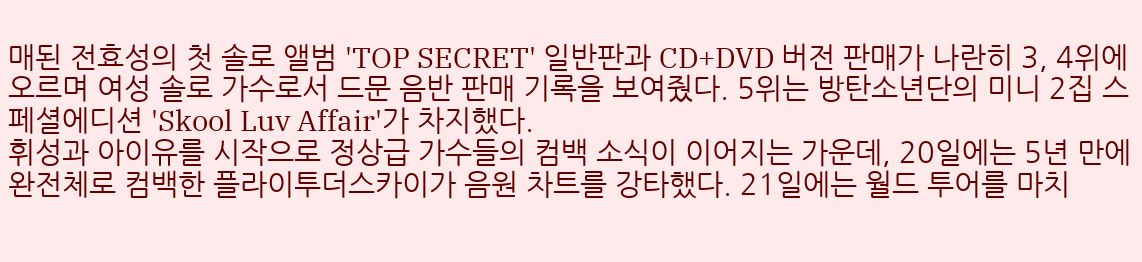매된 전효성의 첫 솔로 앨범 'TOP SECRET' 일반판과 CD+DVD 버전 판매가 나란히 3, 4위에 오르며 여성 솔로 가수로서 드문 음반 판매 기록을 보여줬다. 5위는 방탄소년단의 미니 2집 스페셜에디션 'Skool Luv Affair'가 차지했다.
휘성과 아이유를 시작으로 정상급 가수들의 컴백 소식이 이어지는 가운데, 20일에는 5년 만에 완전체로 컴백한 플라이투더스카이가 음원 차트를 강타했다. 21일에는 월드 투어를 마치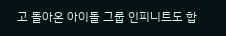고 돌아온 아이돌 그룹 인피니트도 합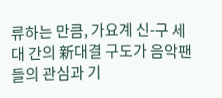류하는 만큼, 가요계 신-구 세대 간의 新대결 구도가 음악팬들의 관심과 기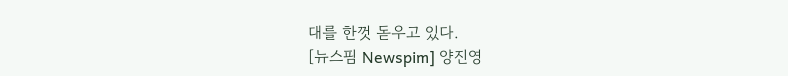대를 한껏 돋우고 있다.
[뉴스핌 Newspim] 양진영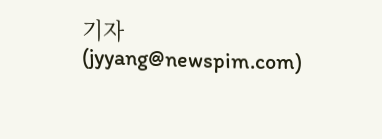기자 (jyyang@newspim.com)